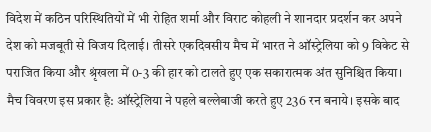विदेश में कठिन परिस्थितियों में भी रोहित शर्मा और विराट कोहली ने शानदार प्रदर्शन कर अपने देश को मजबूती से विजय दिलाई। तीसरे एकदिवसीय मैच में भारत ने ऑस्ट्रेलिया को 9 विकेट से पराजित किया और श्रृंखला में 0-3 की हार को टालते हुए एक सकारात्मक अंत सुनिश्चित किया।
मैच विवरण इस प्रकार है: ऑस्ट्रेलिया ने पहले बल्लेबाजी करते हुए 236 रन बनाये। इसके बाद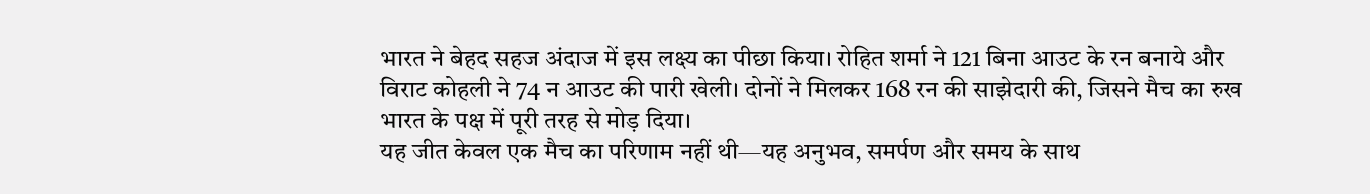भारत ने बेहद सहज अंदाज में इस लक्ष्य का पीछा किया। रोहित शर्मा ने 121 बिना आउट के रन बनाये और विराट कोहली ने 74 न आउट की पारी खेली। दोनों ने मिलकर 168 रन की साझेदारी की, जिसने मैच का रुख भारत के पक्ष में पूरी तरह से मोड़ दिया।
यह जीत केवल एक मैच का परिणाम नहीं थी—यह अनुभव, समर्पण और समय के साथ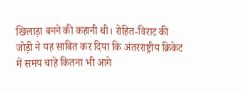खिलाड़ा बनने की कहानी थी। रोहित-विराट की जोड़ी ने यह साबित कर दिया कि अंतरराष्ट्रीय क्रिकेट में समय चाहे कितना भी आगे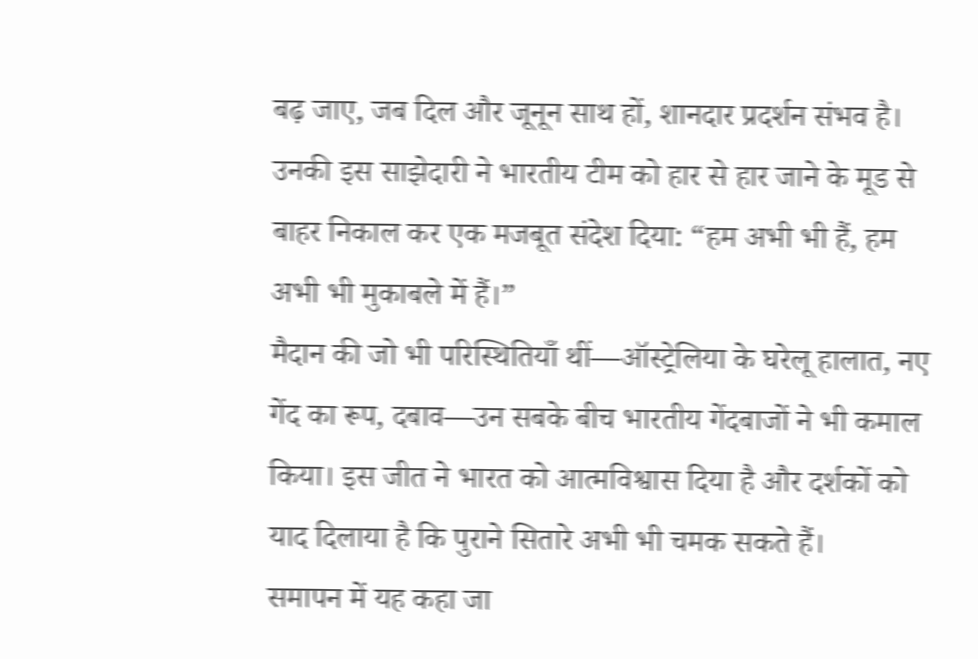बढ़ जाए, जब दिल और जूनून साथ हों, शानदार प्रदर्शन संभव है। उनकी इस साझेदारी ने भारतीय टीम को हार से हार जाने के मूड से बाहर निकाल कर एक मजबूत संदेश दिया: “हम अभी भी हैं, हम अभी भी मुकाबले में हैं।”
मैदान की जो भी परिस्थितियाँ थीं—ऑस्ट्रेलिया के घरेलू हालात, नए गेंद का रूप, दबाव—उन सबके बीच भारतीय गेंदबाजों ने भी कमाल किया। इस जीत ने भारत को आत्मविश्वास दिया है और दर्शकों को याद दिलाया है कि पुराने सितारे अभी भी चमक सकते हैं।
समापन में यह कहा जा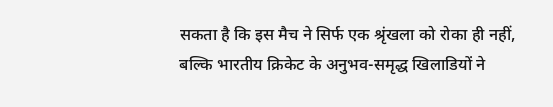सकता है कि इस मैच ने सिर्फ एक श्रृंखला को रोका ही नहीं, बल्कि भारतीय क्रिकेट के अनुभव-समृद्ध खिलाडियों ने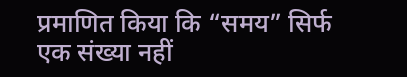प्रमाणित किया कि “समय” सिर्फ एक संख्या नहीं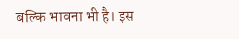बल्कि भावना भी है। इस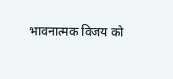भावनात्मक विजय को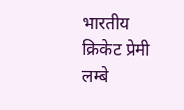भारतीय क्रिकेट प्रेमी लम्बे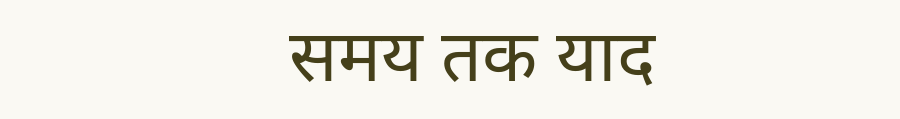समय तक याद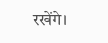रखेंगे।